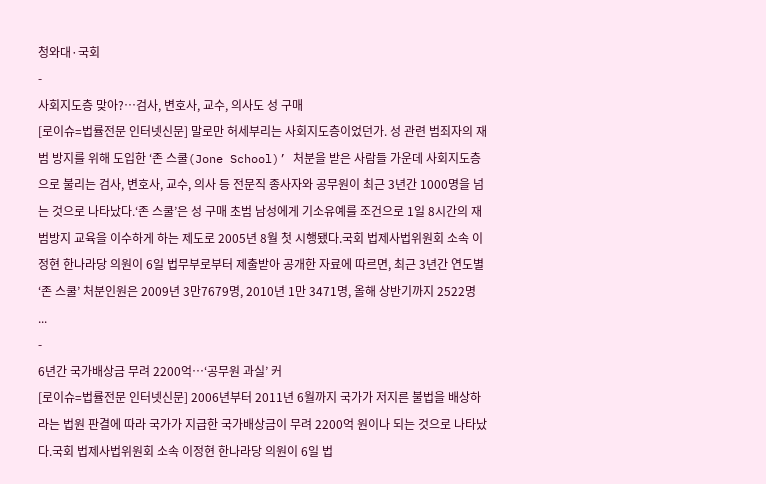청와대·국회
-
사회지도층 맞아?…검사, 변호사, 교수, 의사도 성 구매
[로이슈=법률전문 인터넷신문] 말로만 허세부리는 사회지도층이었던가. 성 관련 범죄자의 재범 방지를 위해 도입한 ‘존 스쿨(Jone School)’ 처분을 받은 사람들 가운데 사회지도층으로 불리는 검사, 변호사, 교수, 의사 등 전문직 종사자와 공무원이 최근 3년간 1000명을 넘는 것으로 나타났다.‘존 스쿨’은 성 구매 초범 남성에게 기소유예를 조건으로 1일 8시간의 재범방지 교육을 이수하게 하는 제도로 2005년 8월 첫 시행됐다.국회 법제사법위원회 소속 이정현 한나라당 의원이 6일 법무부로부터 제출받아 공개한 자료에 따르면, 최근 3년간 연도별 ‘존 스쿨’ 처분인원은 2009년 3만7679명, 2010년 1만 3471명, 올해 상반기까지 2522명 ...
-
6년간 국가배상금 무려 2200억…‘공무원 과실’ 커
[로이슈=법률전문 인터넷신문] 2006년부터 2011년 6월까지 국가가 저지른 불법을 배상하라는 법원 판결에 따라 국가가 지급한 국가배상금이 무려 2200억 원이나 되는 것으로 나타났다.국회 법제사법위원회 소속 이정현 한나라당 의원이 6일 법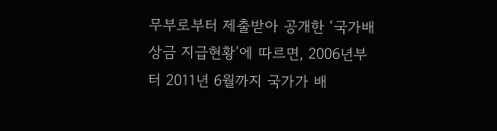무부로부터 제출받아 공개한 ‘국가배상금 지급현황’에 따르면, 2006년부터 2011년 6월까지 국가가 배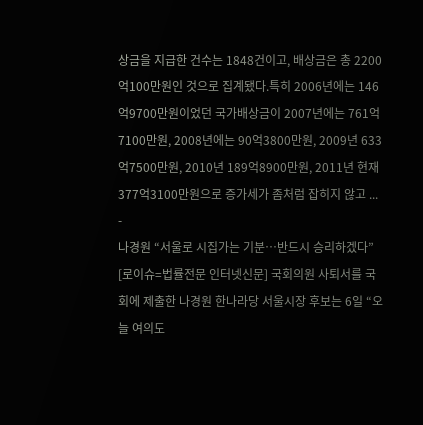상금을 지급한 건수는 1848건이고, 배상금은 총 2200억100만원인 것으로 집계됐다.특히 2006년에는 146억9700만원이었던 국가배상금이 2007년에는 761억7100만원, 2008년에는 90억3800만원, 2009년 633억7500만원, 2010년 189억8900만원, 2011년 현재 377억3100만원으로 증가세가 좀처럼 잡히지 않고 ...
-
나경원 “서울로 시집가는 기분…반드시 승리하겠다”
[로이슈=법률전문 인터넷신문] 국회의원 사퇴서를 국회에 제출한 나경원 한나라당 서울시장 후보는 6일 “오늘 여의도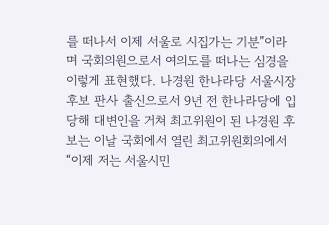를 떠나서 이제 서울로 시집가는 기분”이라며 국회의원으로서 여의도를 떠나는 심경을 이렇게 표현했다. 나경원 한나라당 서울시장 후보 판사 출신으로서 9년 전 한나라당에 입당해 대변인을 거쳐 최고위원이 된 나경원 후보는 이날 국회에서 열린 최고위원회의에서 “이제 저는 서울시민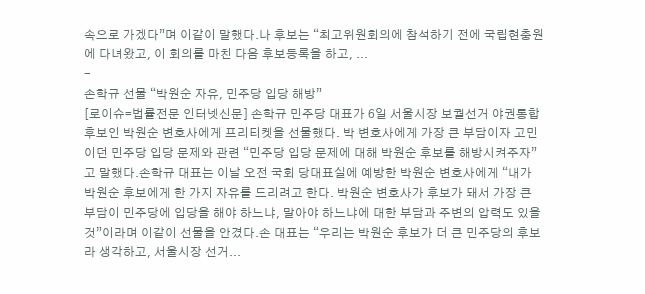속으로 가겠다”며 이같이 말했다.나 후보는 “최고위원회의에 참석하기 전에 국립현충원에 다녀왔고, 이 회의를 마친 다음 후보등록을 하고, ...
-
손학규 선물 “박원순 자유, 민주당 입당 해방”
[로이슈=법률전문 인터넷신문] 손학규 민주당 대표가 6일 서울시장 보궐선거 야권통합후보인 박원순 변호사에게 프리티켓을 선물했다. 박 변호사에게 가장 큰 부담이자 고민이던 민주당 입당 문제와 관련 “민주당 입당 문제에 대해 박원순 후보를 해방시켜주자”고 말했다.손학규 대표는 이날 오전 국회 당대표실에 예방한 박원순 변호사에게 “내가 박원순 후보에게 한 가지 자유를 드리려고 한다. 박원순 변호사가 후보가 돼서 가장 큰 부담이 민주당에 입당을 해야 하느냐, 말아야 하느냐에 대한 부담과 주변의 압력도 있을 것”이라며 이같이 선물을 안겼다.손 대표는 “우리는 박원순 후보가 더 큰 민주당의 후보라 생각하고, 서울시장 선거...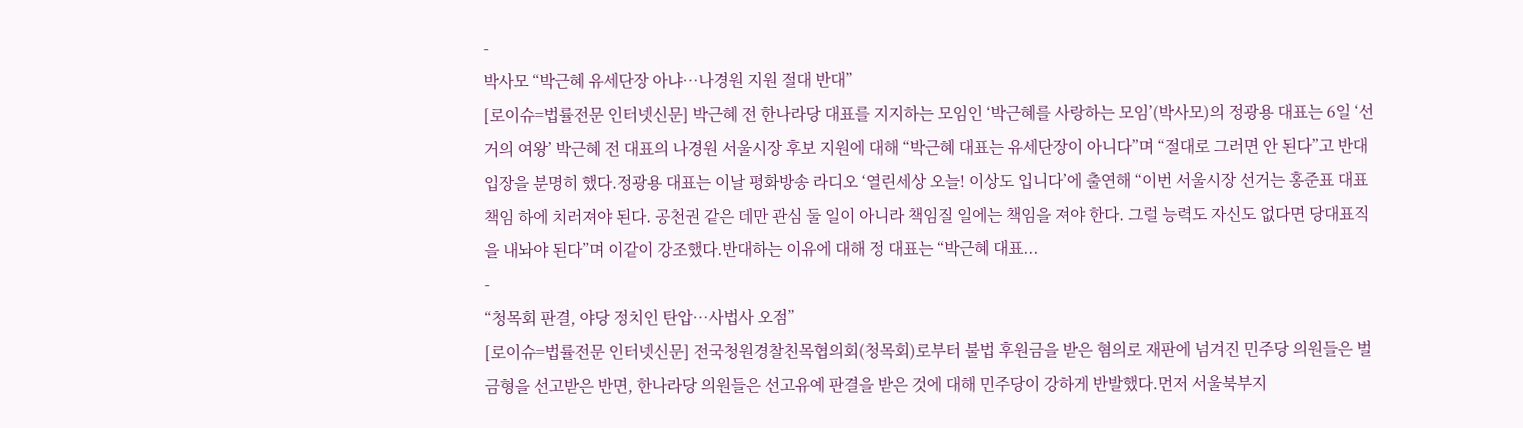-
박사모 “박근혜 유세단장 아냐…나경원 지원 절대 반대”
[로이슈=법률전문 인터넷신문] 박근혜 전 한나라당 대표를 지지하는 모임인 ‘박근혜를 사랑하는 모임’(박사모)의 정광용 대표는 6일 ‘선거의 여왕’ 박근혜 전 대표의 나경원 서울시장 후보 지원에 대해 “박근혜 대표는 유세단장이 아니다”며 “절대로 그러면 안 된다”고 반대 입장을 분명히 했다.정광용 대표는 이날 평화방송 라디오 ‘열린세상 오늘! 이상도 입니다’에 출연해 “이번 서울시장 선거는 홍준표 대표 책임 하에 치러져야 된다. 공천권 같은 데만 관심 둘 일이 아니라 책임질 일에는 책임을 져야 한다. 그럴 능력도 자신도 없다면 당대표직을 내놔야 된다”며 이같이 강조했다.반대하는 이유에 대해 정 대표는 “박근혜 대표...
-
“청목회 판결, 야당 정치인 탄압…사법사 오점”
[로이슈=법률전문 인터넷신문] 전국청원경찰친목협의회(청목회)로부터 불법 후원금을 받은 혐의로 재판에 넘겨진 민주당 의원들은 벌금형을 선고받은 반면, 한나라당 의원들은 선고유예 판결을 받은 것에 대해 민주당이 강하게 반발했다.먼저 서울북부지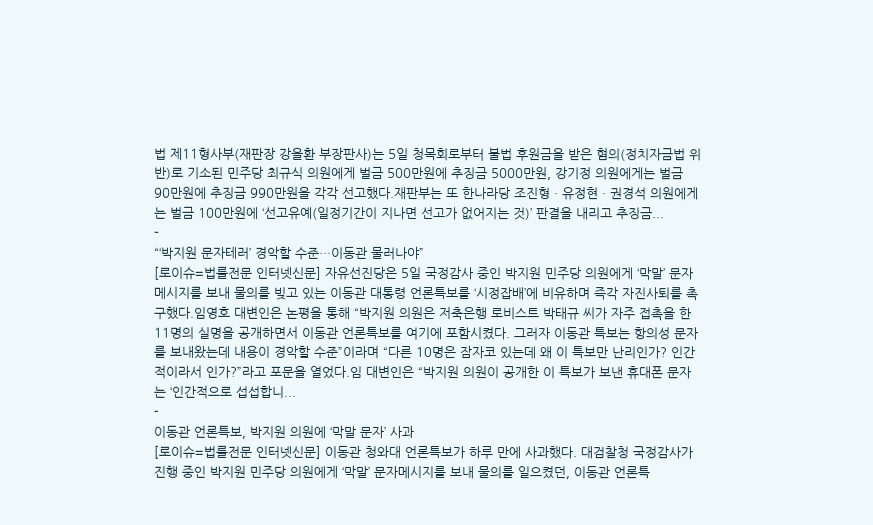법 제11형사부(재판장 강을환 부장판사)는 5일 청목회로부터 불법 후원금을 받은 혐의(정치자금법 위반)로 기소된 민주당 최규식 의원에게 벌금 500만원에 추징금 5000만원, 강기정 의원에게는 벌금 90만원에 추징금 990만원을 각각 선고했다.재판부는 또 한나라당 조진형ㆍ유정현ㆍ권경석 의원에게는 벌금 100만원에 ‘선고유예(일정기간이 지나면 선고가 없어지는 것)’ 판결을 내리고 추징금...
-
“‘박지원 문자테러’ 경악할 수준…이동관 물러나야”
[로이슈=법률전문 인터넷신문] 자유선진당은 5일 국정감사 중인 박지원 민주당 의원에게 ‘막말’ 문자메시지를 보내 물의를 빚고 있는 이동관 대통령 언론특보를 ‘시정잡배’에 비유하며 즉각 자진사퇴를 촉구했다.임영호 대변인은 논평을 통해 “박지원 의원은 저축은행 로비스트 박태규 씨가 자주 접촉을 한 11명의 실명을 공개하면서 이동관 언론특보를 여기에 포함시켰다. 그러자 이동관 특보는 항의성 문자를 보내왔는데 내용이 경악할 수준”이라며 “다른 10명은 잠자코 있는데 왜 이 특보만 난리인가? 인간적이라서 인가?”라고 포문을 열었다.임 대변인은 “박지원 의원이 공개한 이 특보가 보낸 휴대폰 문자는 ‘인간적으로 섭섭합니...
-
이동관 언론특보, 박지원 의원에 ‘막말 문자’ 사과
[로이슈=법률전문 인터넷신문] 이동관 청와대 언론특보가 하루 만에 사과했다. 대검찰청 국정감사가 진행 중인 박지원 민주당 의원에게 ‘막말’ 문자메시지를 보내 물의를 일으켰던, 이동관 언론특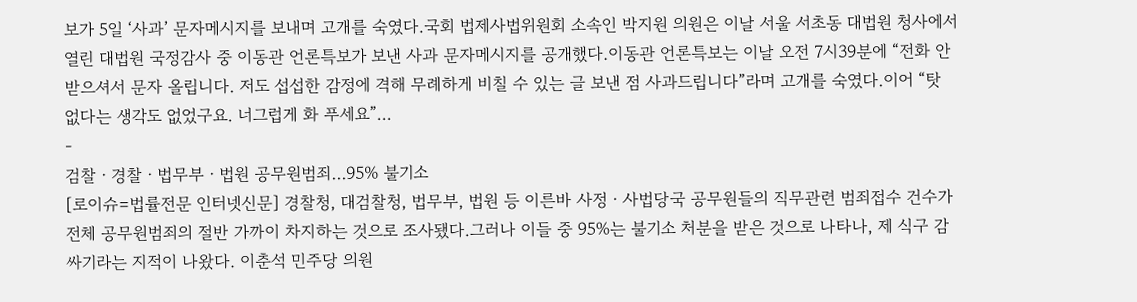보가 5일 ‘사과’ 문자메시지를 보내며 고개를 숙였다.국회 법제사법위원회 소속인 박지원 의원은 이날 서울 서초동 대법원 청사에서 열린 대법원 국정감사 중 이동관 언론특보가 보낸 사과 문자메시지를 공개했다.이동관 언론특보는 이날 오전 7시39분에 “전화 안 받으셔서 문자 올립니다. 저도 섭섭한 감정에 격해 무례하게 비칠 수 있는 글 보낸 점 사과드립니다”라며 고개를 숙였다.이어 “탓 없다는 생각도 없었구요. 너그럽게 화 푸세요”...
-
검찰ㆍ경찰ㆍ법무부ㆍ법원 공무원범죄…95% 불기소
[로이슈=법률전문 인터넷신문] 경찰청, 대검찰청, 법무부, 법원 등 이른바 사정ㆍ사법당국 공무원들의 직무관련 범죄접수 건수가 전체 공무원범죄의 절반 가까이 차지하는 것으로 조사됐다.그러나 이들 중 95%는 불기소 처분을 받은 것으로 나타나, 제 식구 감싸기라는 지적이 나왔다. 이춘석 민주당 의원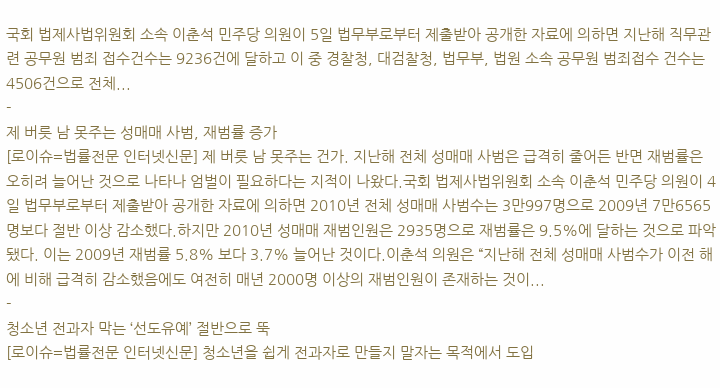국회 법제사법위원회 소속 이춘석 민주당 의원이 5일 법무부로부터 제출받아 공개한 자료에 의하면 지난해 직무관련 공무원 범죄 접수건수는 9236건에 달하고 이 중 경찰청, 대검찰청, 법무부, 법원 소속 공무원 범죄접수 건수는 4506건으로 전체...
-
제 버릇 남 못주는 성매매 사범, 재범률 증가
[로이슈=법률전문 인터넷신문] 제 버릇 남 못주는 건가. 지난해 전체 성매매 사범은 급격히 줄어든 반면 재범률은 오히려 늘어난 것으로 나타나 엄벌이 필요하다는 지적이 나왔다.국회 법제사법위원회 소속 이춘석 민주당 의원이 4일 법무부로부터 제출받아 공개한 자료에 의하면 2010년 전체 성매매 사범수는 3만997명으로 2009년 7만6565명보다 절반 이상 감소했다.하지만 2010년 성매매 재범인원은 2935명으로 재범률은 9.5%에 달하는 것으로 파악됐다. 이는 2009년 재범률 5.8% 보다 3.7% 늘어난 것이다.이춘석 의원은 “지난해 전체 성매매 사범수가 이전 해에 비해 급격히 감소했음에도 여전히 매년 2000명 이상의 재범인원이 존재하는 것이...
-
청소년 전과자 막는 ‘선도유예’ 절반으로 뚝
[로이슈=법률전문 인터넷신문] 청소년을 쉽게 전과자로 만들지 말자는 목적에서 도입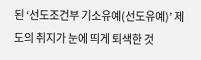된 ‘선도조건부 기소유예(선도유예)’ 제도의 취지가 눈에 띄게 퇴색한 것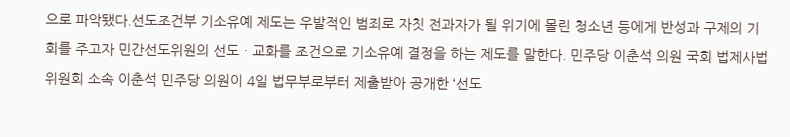으로 파악됐다.선도조건부 기소유예 제도는 우발적인 범죄로 자칫 전과자가 될 위기에 몰린 청소년 등에게 반성과 구제의 기회를 주고자 민간선도위원의 선도ㆍ교화를 조건으로 기소유예 결정을 하는 제도를 말한다. 민주당 이춘석 의원 국회 법제사법위원회 소속 이춘석 민주당 의원이 4일 법무부로부터 제출받아 공개한 ‘선도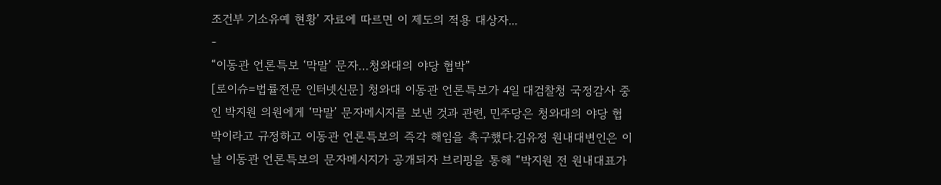조건부 기소유예 현황’ 자료에 따르면 이 제도의 적용 대상자...
-
“이동관 언론특보 ‘막말’ 문자…청와대의 야당 협박”
[로이슈=법률전문 인터넷신문] 청와대 이동관 언론특보가 4일 대검찰청 국정감사 중인 박지원 의원에게 ‘막말’ 문자메시지를 보낸 것과 관련, 민주당은 청와대의 야당 협박이라고 규정하고 이동관 언론특보의 즉각 해임을 촉구했다.김유정 원내대변인은 이날 이동관 언론특보의 문자메시지가 공개되자 브리핑을 통해 “박지원 전 원내대표가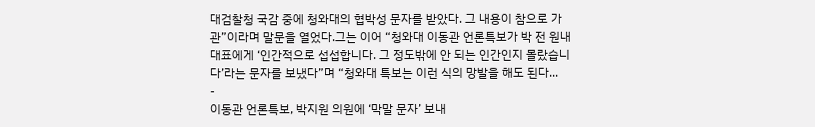대검찰청 국감 중에 청와대의 협박성 문자를 받았다. 그 내용이 참으로 가관”이라며 말문을 열었다.그는 이어 “청와대 이동관 언론특보가 박 전 원내대표에게 ‘인간적으로 섭섭합니다. 그 정도밖에 안 되는 인간인지 몰랐습니다’라는 문자를 보냈다”며 “청와대 특보는 이런 식의 망발을 해도 된다...
-
이동관 언론특보, 박지원 의원에 ‘막말 문자’ 보내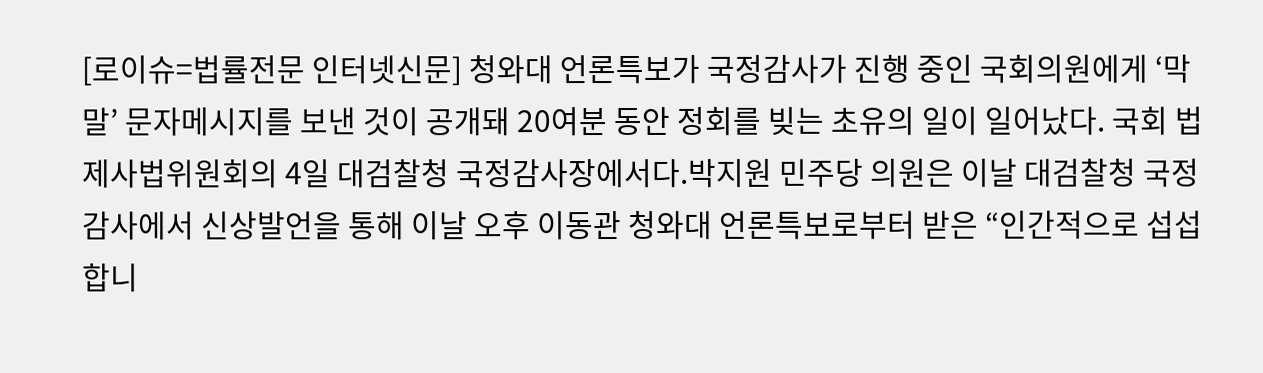[로이슈=법률전문 인터넷신문] 청와대 언론특보가 국정감사가 진행 중인 국회의원에게 ‘막말’ 문자메시지를 보낸 것이 공개돼 20여분 동안 정회를 빚는 초유의 일이 일어났다. 국회 법제사법위원회의 4일 대검찰청 국정감사장에서다.박지원 민주당 의원은 이날 대검찰청 국정감사에서 신상발언을 통해 이날 오후 이동관 청와대 언론특보로부터 받은 “인간적으로 섭섭합니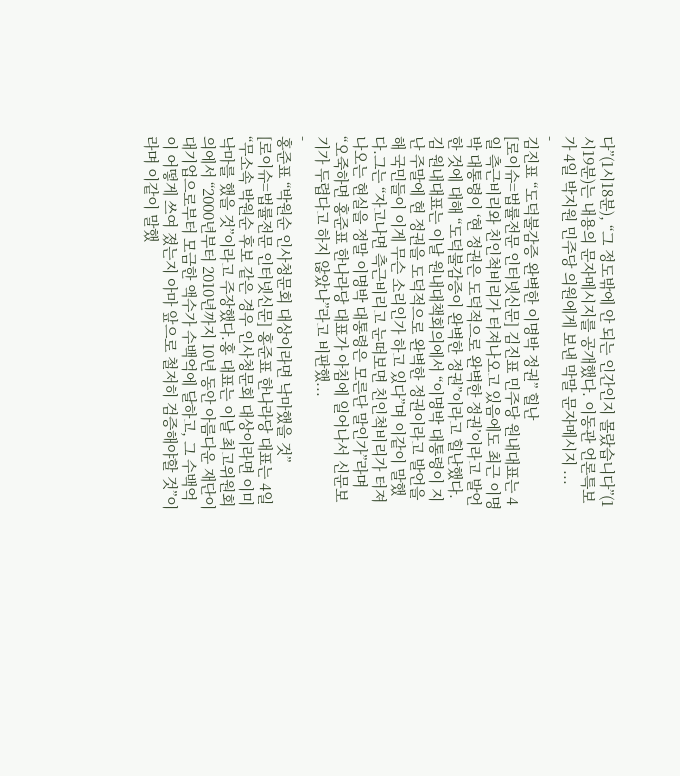다”(1시18분), “그 정도밖에 안 되는 인간인지 몰랐습니다”(1시19분)는 내용의 문자메시지를 공개했다. 이동관 언론특보가 4일 박지원 민주당 의원에게 보낸 막말 문자메시지 ...
-
김진표 “도덕불감증 완벽한 이명박 정권” 힐난
[로이슈=법률전문 인터넷신문] 김진표 민주당 원내대표는 4일 측근비리와 친인척비리가 터져나오고 있음에도 최근 이명박 대통령이 ‘현 정권은 도덕적으로 완벽한 정권’이라고 발언한 것에 대해 “도덕불감증이 완벽한 정권”이라고 힐난했다.김 원내대표는 이날 원내대책회의에서 “이명박 대통령이 지난 주말에 현 정권을 도덕적으로 완벽한 정권이라고 발언을 해 국민들이 이게 무슨 소리인가 하고 있다”며 이같이 말했다.그는 “자고나면 측근비리고 눈떠보면 친인척비리가 터져 나오는 현실을 정말 이명박 대통령은 모른단 말인가”라며 “오죽하면 홍준표 한나라당 대표가 아침에 일어나서 신문보기가 두렵다고 하지 않았나”라고 비판했...
-
홍준표 “박원순 인사청문회 대상이라면 낙마했을 것”
[로이슈=법률전문 인터넷신문] 홍준표 한나라당 대표는 4일 “무소속 박원순 후보 같은 경우 인사청문회 대상이라면 이미 낙마를 했을 것”이라고 주장했다.홍 대표는 이날 최고위원회의에서 “2000년부터 2010년까지 10년 동안 아름다운 재단이 대기업으로부터 모금한 액수가 수백억에 달하고, 그 수백억이 어떻게 쓰여 졌는지 아마 앞으로 철저히 검증해야할 것”이라며 이같이 말했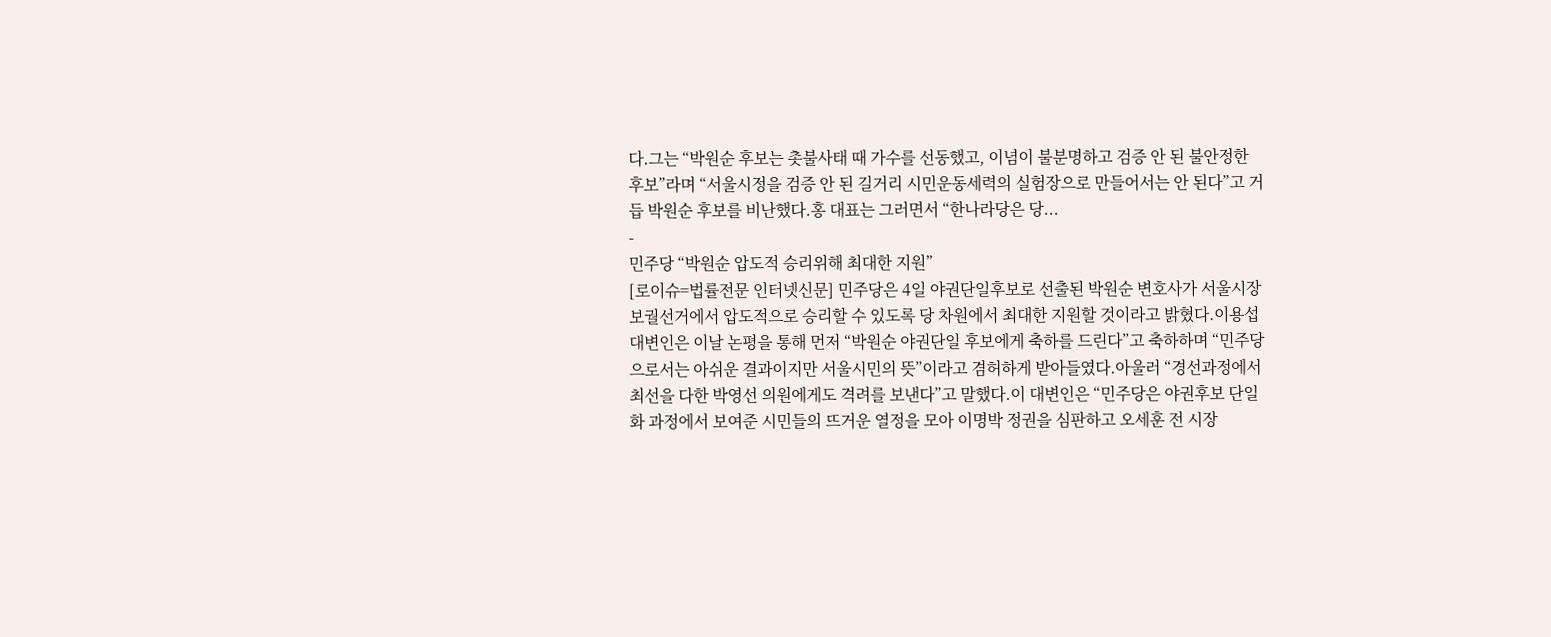다.그는 “박원순 후보는 촛불사태 때 가수를 선동했고, 이념이 불분명하고 검증 안 된 불안정한 후보”라며 “서울시정을 검증 안 된 길거리 시민운동세력의 실험장으로 만들어서는 안 된다”고 거듭 박원순 후보를 비난했다.홍 대표는 그러면서 “한나라당은 당...
-
민주당 “박원순 압도적 승리위해 최대한 지원”
[로이슈=법률전문 인터넷신문] 민주당은 4일 야권단일후보로 선출된 박원순 변호사가 서울시장 보궐선거에서 압도적으로 승리할 수 있도록 당 차원에서 최대한 지원할 것이라고 밝혔다.이용섭 대변인은 이날 논평을 통해 먼저 “박원순 야권단일 후보에게 축하를 드린다”고 축하하며 “민주당으로서는 아쉬운 결과이지만 서울시민의 뜻”이라고 겸허하게 받아들였다.아울러 “경선과정에서 최선을 다한 박영선 의원에게도 격려를 보낸다”고 말했다.이 대변인은 “민주당은 야권후보 단일화 과정에서 보여준 시민들의 뜨거운 열정을 모아 이명박 정권을 심판하고 오세훈 전 시장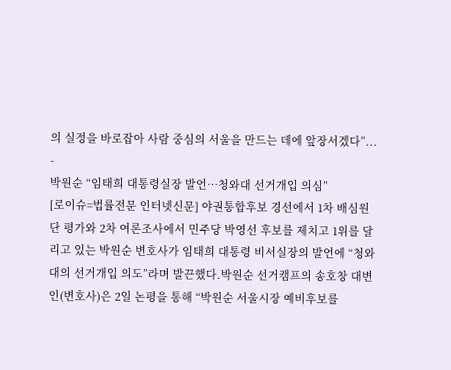의 실정을 바로잡아 사람 중심의 서울을 만드는 데에 앞장서겠다”...
-
박원순 “임태희 대통령실장 발언…청와대 선거개입 의심”
[로이슈=법률전문 인터넷신문] 야권통합후보 경선에서 1차 배심원단 평가와 2차 여론조사에서 민주당 박영선 후보를 제치고 1위를 달리고 있는 박원순 변호사가 임태희 대통령 비서실장의 발언에 “청와대의 선거개입 의도”라며 발끈했다.박원순 선거캠프의 송호창 대변인(변호사)은 2일 논평을 통해 “박원순 서울시장 예비후보를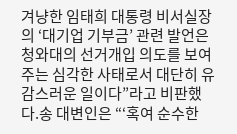겨냥한 임태희 대통령 비서실장의 ‘대기업 기부금’ 관련 발언은 청와대의 선거개입 의도를 보여주는 심각한 사태로서 대단히 유감스러운 일이다”라고 비판했다.송 대변인은 “‘혹여 순수한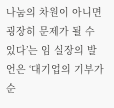나눔의 차원이 아니면 굉장히 문제가 될 수 있다’는 임 실장의 발언은 ‘대기업의 기부가 순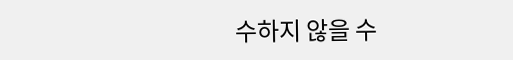수하지 않을 수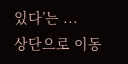있다’는 ...
상단으로 이동